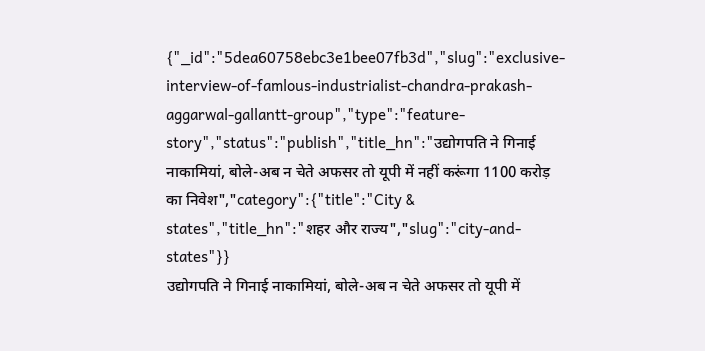{"_id":"5dea60758ebc3e1bee07fb3d","slug":"exclusive-interview-of-famlous-industrialist-chandra-prakash-aggarwal-gallantt-group","type":"feature-story","status":"publish","title_hn":"उद्योगपति ने गिनाई नाकामियां, बोले-अब न चेते अफसर तो यूपी में नहीं करूंगा 1100 करोड़ का निवेश","category":{"title":"City & states","title_hn":"शहर और राज्य","slug":"city-and-states"}}
उद्योगपति ने गिनाई नाकामियां, बोले-अब न चेते अफसर तो यूपी में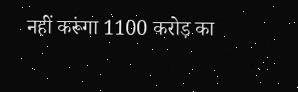नहीं करूंगा 1100 करोड़ का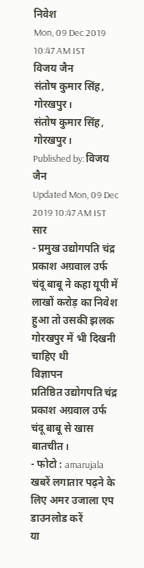निवेश
Mon, 09 Dec 2019 10:47 AM IST
विजय जैन
संतोष कुमार सिंह, गोरखपुर।
संतोष कुमार सिंह, गोरखपुर।
Published by: विजय जैन
Updated Mon, 09 Dec 2019 10:47 AM IST
सार
- प्रमुख उद्योगपति चंद्र प्रकाश अग्रवाल उर्फ चंदू बाबू ने कहा यूपी में लाखों करोड़ का निवेश हुआ तो उसकी झलक गोरखपुर में भी दिखनी चाहिए थी
विज्ञापन
प्रतिष्ठित उद्योगपति चंद्र प्रकाश अग्रवाल उर्फ चंदू बाबू से खास बातचीत।
- फोटो : amarujala
खबरें लगातार पढ़ने के लिए अमर उजाला एप डाउनलोड करें
या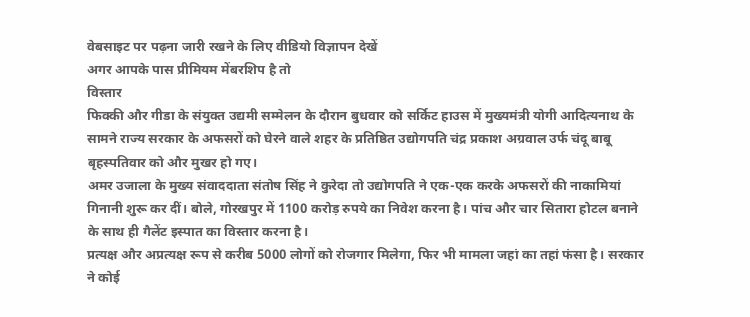वेबसाइट पर पढ़ना जारी रखने के लिए वीडियो विज्ञापन देखें
अगर आपके पास प्रीमियम मेंबरशिप है तो
विस्तार
फिक्की और गीडा के संयुक्त उद्यमी सम्मेलन के दौरान बुधवार को सर्किट हाउस में मुख्यमंत्री योगी आदित्यनाथ के सामने राज्य सरकार के अफसरों को घेरने वाले शहर के प्रतिष्ठित उद्योगपति चंद्र प्रकाश अग्रवाल उर्फ चंदू बाबू बृहस्पतिवार को और मुखर हो गए।
अमर उजाला के मुख्य संवाददाता संतोष सिंह ने कुरेदा तो उद्योगपति ने एक-एक करके अफसरों की नाकामियां गिनानी शुरू कर दीं। बोले, गोरखपुर में 1100 करोड़ रुपये का निवेश करना है। पांच और चार सितारा होटल बनाने के साथ ही गैलेंट इस्पात का विस्तार करना है।
प्रत्यक्ष और अप्रत्यक्ष रूप से करीब 5000 लोगों को रोजगार मिलेगा, फिर भी मामला जहां का तहां फंसा है। सरकार ने कोई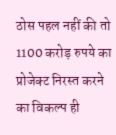ठोस पहल नहीं की तो 1100 करोड़ रुपये का प्रोजेक्ट निरस्त करने का विकल्प ही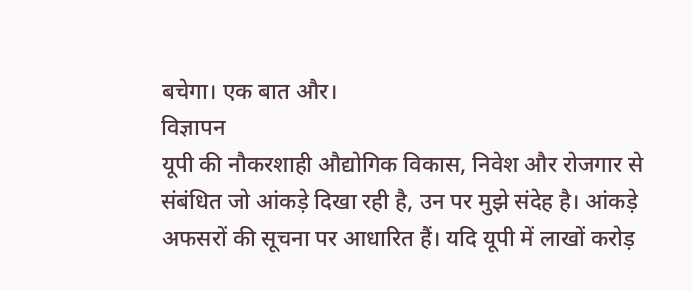बचेगा। एक बात और।
विज्ञापन
यूपी की नौकरशाही औद्योगिक विकास, निवेश और रोजगार से संबंधित जो आंकड़े दिखा रही है, उन पर मुझे संदेह है। आंकड़े अफसरों की सूचना पर आधारित हैं। यदि यूपी में लाखों करोड़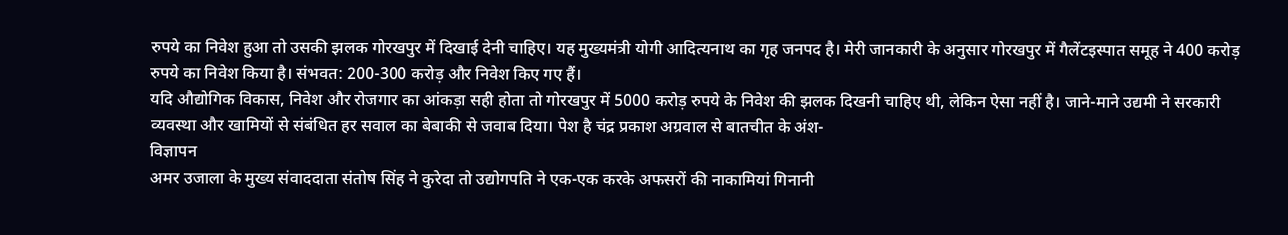रुपये का निवेश हुआ तो उसकी झलक गोरखपुर में दिखाई देनी चाहिए। यह मुख्यमंत्री योगी आदित्यनाथ का गृह जनपद है। मेरी जानकारी के अनुसार गोरखपुर में गैलेंटइस्पात समूह ने 400 करोड़ रुपये का निवेश किया है। संभवत: 200-300 करोड़ और निवेश किए गए हैं।
यदि औद्योगिक विकास, निवेश और रोजगार का आंकड़ा सही होता तो गोरखपुर में 5000 करोड़ रुपये के निवेश की झलक दिखनी चाहिए थी, लेकिन ऐसा नहीं है। जाने-माने उद्यमी ने सरकारी व्यवस्था और खामियों से संबंधित हर सवाल का बेबाकी से जवाब दिया। पेश है चंद्र प्रकाश अग्रवाल से बातचीत के अंश-
विज्ञापन
अमर उजाला के मुख्य संवाददाता संतोष सिंह ने कुरेदा तो उद्योगपति ने एक-एक करके अफसरों की नाकामियां गिनानी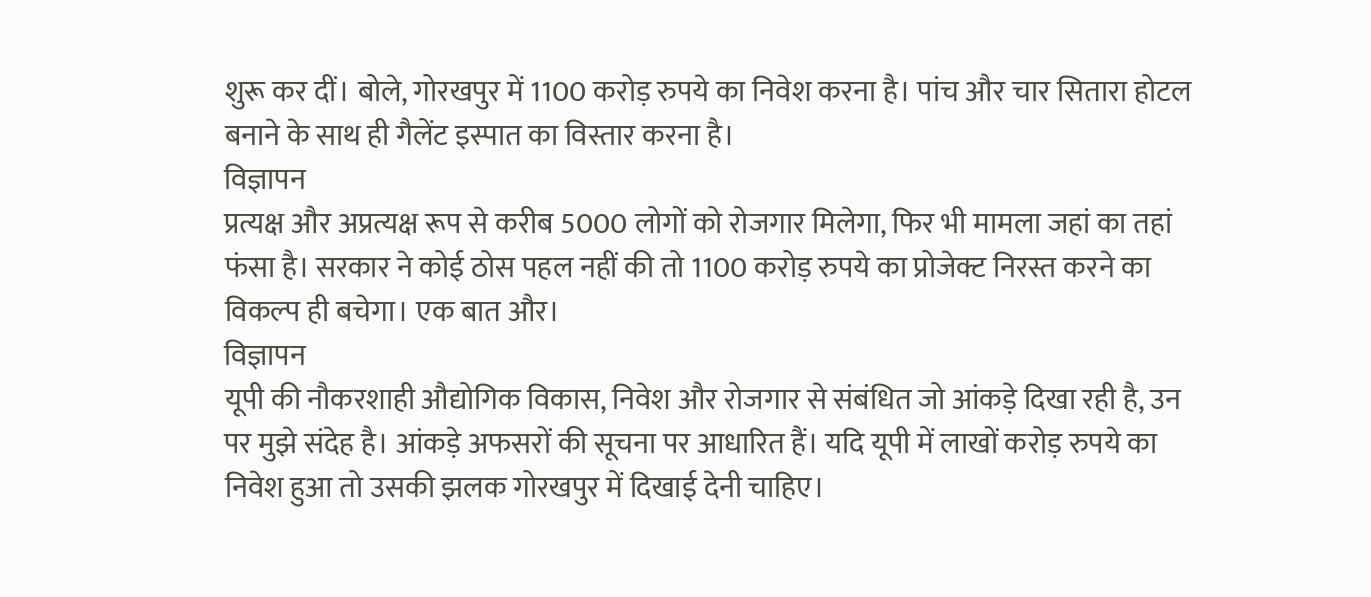शुरू कर दीं। बोले, गोरखपुर में 1100 करोड़ रुपये का निवेश करना है। पांच और चार सितारा होटल बनाने के साथ ही गैलेंट इस्पात का विस्तार करना है।
विज्ञापन
प्रत्यक्ष और अप्रत्यक्ष रूप से करीब 5000 लोगों को रोजगार मिलेगा, फिर भी मामला जहां का तहां फंसा है। सरकार ने कोई ठोस पहल नहीं की तो 1100 करोड़ रुपये का प्रोजेक्ट निरस्त करने का विकल्प ही बचेगा। एक बात और।
विज्ञापन
यूपी की नौकरशाही औद्योगिक विकास, निवेश और रोजगार से संबंधित जो आंकड़े दिखा रही है, उन पर मुझे संदेह है। आंकड़े अफसरों की सूचना पर आधारित हैं। यदि यूपी में लाखों करोड़ रुपये का निवेश हुआ तो उसकी झलक गोरखपुर में दिखाई देनी चाहिए।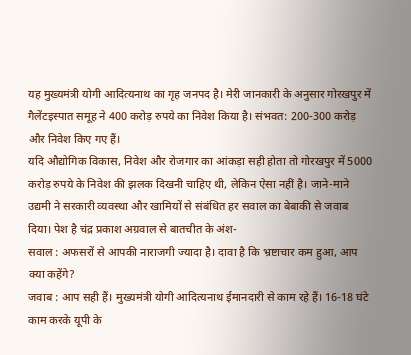यह मुख्यमंत्री योगी आदित्यनाथ का गृह जनपद है। मेरी जानकारी के अनुसार गोरखपुर में गैलेंटइस्पात समूह ने 400 करोड़ रुपये का निवेश किया है। संभवत: 200-300 करोड़ और निवेश किए गए हैं।
यदि औद्योगिक विकास, निवेश और रोजगार का आंकड़ा सही होता तो गोरखपुर में 5000 करोड़ रुपये के निवेश की झलक दिखनी चाहिए थी, लेकिन ऐसा नहीं है। जाने-माने उद्यमी ने सरकारी व्यवस्था और खामियों से संबंधित हर सवाल का बेबाकी से जवाब दिया। पेश है चंद्र प्रकाश अग्रवाल से बातचीत के अंश-
सवाल : अफसरों से आपकी नाराजगी ज्यादा है। दावा है कि भ्रष्टाचार कम हुआ, आप क्या कहेंगे?
जवाब : आप सही हैं। मुख्यमंत्री योगी आदित्यनाथ ईमानदारी से काम रहे हैं। 16-18 घंटे काम करके यूपी के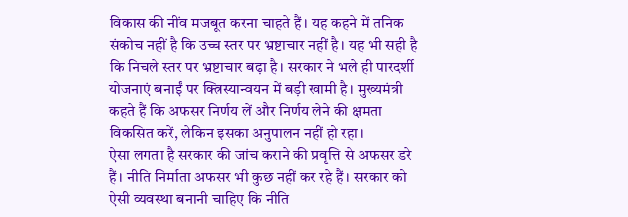विकास की नींव मजबूत करना चाहते हैं। यह कहने में तनिक संकोच नहीं है कि उच्च स्तर पर भ्रष्टाचार नहीं है। यह भी सही है कि निचले स्तर पर भ्रष्टाचार बढ़ा है। सरकार ने भले ही पारदर्शी योजनाएं बनाईं पर क्त्रिस्यान्वयन में बड़ी खामी है। मुख्यमंत्री कहते हैं कि अफसर निर्णय लें और निर्णय लेने की क्षमता विकसित करें, लेकिन इसका अनुपालन नहीं हो रहा।
ऐसा लगता है सरकार की जांच कराने की प्रवृत्ति से अफसर डरे हैं। नीति निर्माता अफसर भी कुछ नहीं कर रहे हैं। सरकार को ऐसी व्यवस्था बनानी चाहिए कि नीति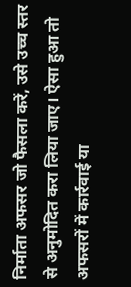निर्माता अफसर जो फैसला करें, उसे उच्च स्तर से अनुमोदित करा लिया जाए। ऐसा हुआ तो अफसरों में कार्रवाई या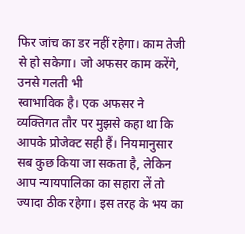फिर जांच का डर नहीं रहेगा। काम तेजी से हो सकेगा। जो अफसर काम करेंगे, उनसे गलती भी
स्वाभाविक है। एक अफसर ने व्यक्तिगत तौर पर मुझसे कहा था कि आपके प्रोजेक्ट सही हैं। नियमानुसार सब कुछ किया जा सकता है, लेकिन आप न्यायपालिका का सहारा लें तो ज्यादा ठीक रहेगा। इस तरह के भय का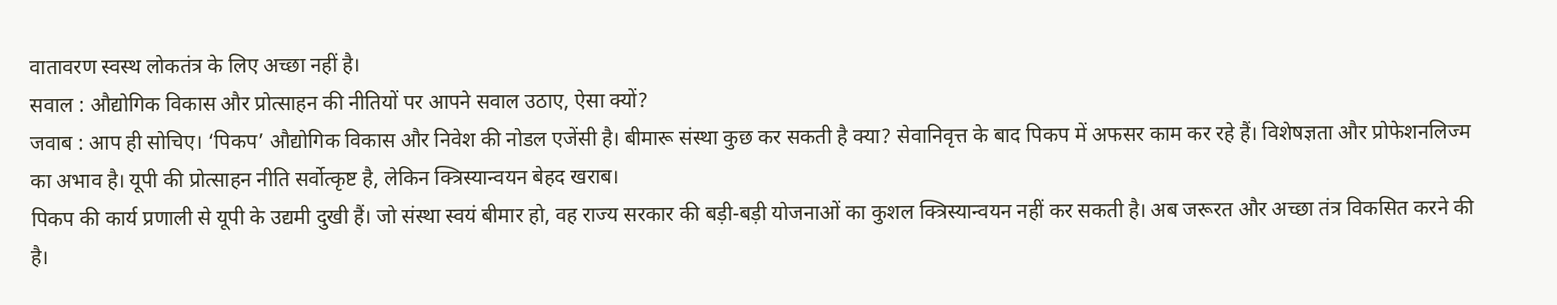वातावरण स्वस्थ लोकतंत्र के लिए अच्छा नहीं है।
सवाल : औद्योगिक विकास और प्रोत्साहन की नीतियों पर आपने सवाल उठाए, ऐसा क्यों?
जवाब : आप ही सोचिए। ‘पिकप’ औद्योगिक विकास और निवेश की नोडल एजेंसी है। बीमारू संस्था कुछ कर सकती है क्या? सेवानिवृत्त के बाद पिकप में अफसर काम कर रहे हैं। विशेषज्ञता और प्रोफेशनलिज्म का अभाव है। यूपी की प्रोत्साहन नीति सर्वोत्कृष्ट है, लेकिन क्त्रिस्यान्वयन बेहद खराब।
पिकप की कार्य प्रणाली से यूपी के उद्यमी दुखी हैं। जो संस्था स्वयं बीमार हो, वह राज्य सरकार की बड़ी-बड़ी योजनाओं का कुशल क्त्रिस्यान्वयन नहीं कर सकती है। अब जरूरत और अच्छा तंत्र विकसित करने की है।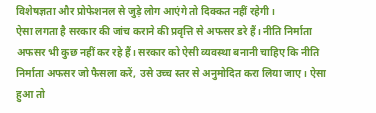विशेषज्ञता और प्रोफेशनल से जुड़े लोग आएंगे तो दिक्कत नहीं रहेगी।
ऐसा लगता है सरकार की जांच कराने की प्रवृत्ति से अफसर डरे हैं। नीति निर्माता अफसर भी कुछ नहीं कर रहे हैं। सरकार को ऐसी व्यवस्था बनानी चाहिए कि नीति निर्माता अफसर जो फैसला करें, उसे उच्च स्तर से अनुमोदित करा लिया जाए। ऐसा हुआ तो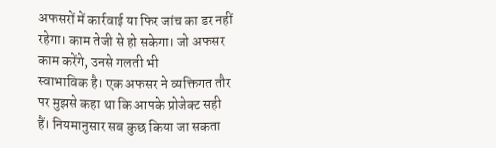अफसरों में कार्रवाई या फिर जांच का डर नहीं रहेगा। काम तेजी से हो सकेगा। जो अफसर काम करेंगे, उनसे गलती भी
स्वाभाविक है। एक अफसर ने व्यक्तिगत तौर पर मुझसे कहा था कि आपके प्रोजेक्ट सही हैं। नियमानुसार सब कुछ किया जा सकता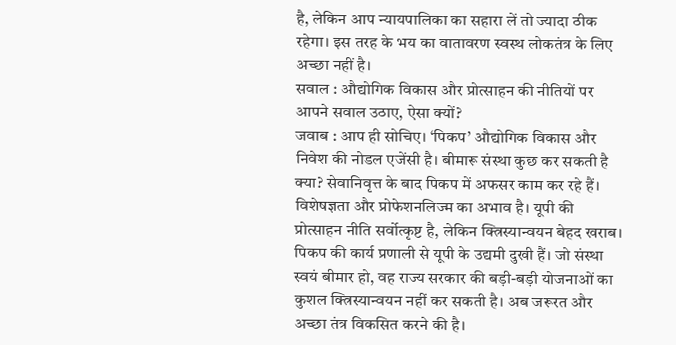है, लेकिन आप न्यायपालिका का सहारा लें तो ज्यादा ठीक रहेगा। इस तरह के भय का वातावरण स्वस्थ लोकतंत्र के लिए अच्छा नहीं है।
सवाल : औद्योगिक विकास और प्रोत्साहन की नीतियों पर आपने सवाल उठाए, ऐसा क्यों?
जवाब : आप ही सोचिए। ‘पिकप’ औद्योगिक विकास और निवेश की नोडल एजेंसी है। बीमारू संस्था कुछ कर सकती है क्या? सेवानिवृत्त के बाद पिकप में अफसर काम कर रहे हैं। विशेषज्ञता और प्रोफेशनलिज्म का अभाव है। यूपी की प्रोत्साहन नीति सर्वोत्कृष्ट है, लेकिन क्त्रिस्यान्वयन बेहद खराब।
पिकप की कार्य प्रणाली से यूपी के उद्यमी दुखी हैं। जो संस्था स्वयं बीमार हो, वह राज्य सरकार की बड़ी-बड़ी योजनाओं का कुशल क्त्रिस्यान्वयन नहीं कर सकती है। अब जरूरत और अच्छा तंत्र विकसित करने की है।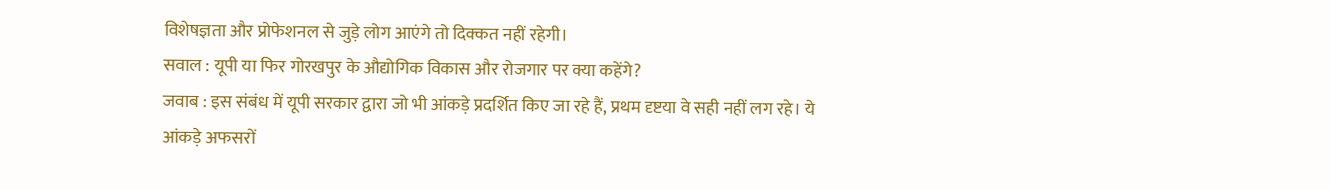विशेषज्ञता और प्रोफेशनल से जुड़े लोग आएंगे तो दिक्कत नहीं रहेगी।
सवाल : यूपी या फिर गोरखपुर के औद्योगिक विकास और रोजगार पर क्या कहेंगे?
जवाब : इस संबंध में यूपी सरकार द्वारा जो भी आंकड़े प्रदर्शित किए जा रहे हैं, प्रथम दृष्टया वे सही नहीं लग रहे। ये आंकड़े अफसरों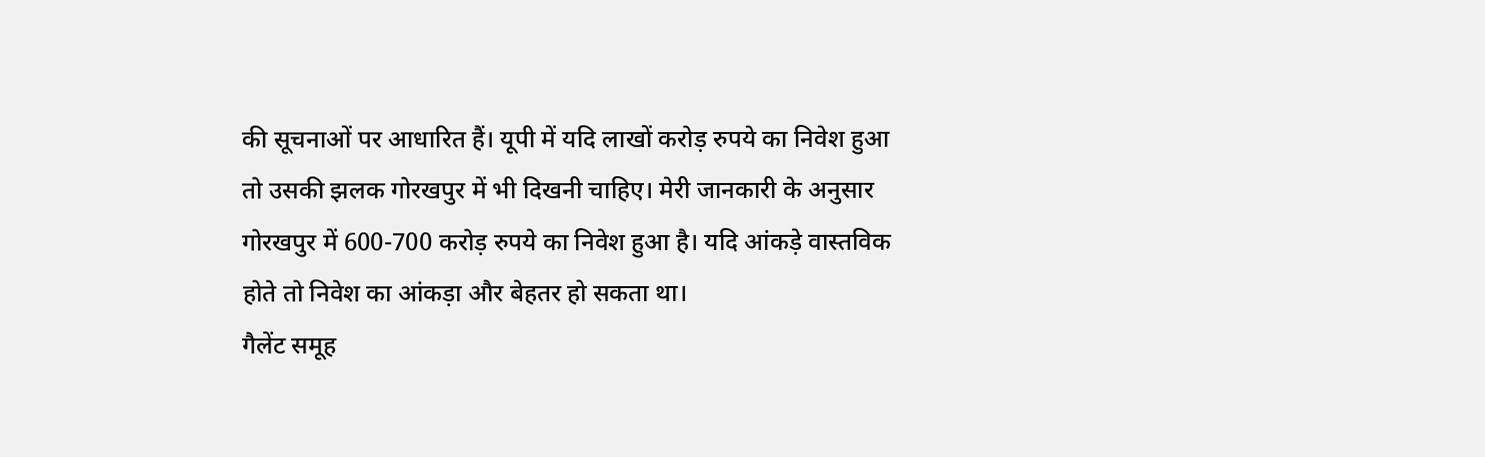की सूचनाओं पर आधारित हैं। यूपी में यदि लाखों करोड़ रुपये का निवेश हुआ तो उसकी झलक गोरखपुर में भी दिखनी चाहिए। मेरी जानकारी के अनुसार गोरखपुर में 600-700 करोड़ रुपये का निवेश हुआ है। यदि आंकड़े वास्तविक होते तो निवेश का आंकड़ा और बेहतर हो सकता था।
गैलेंट समूह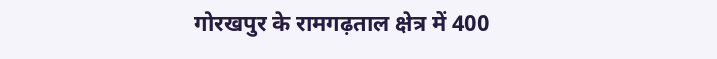गोरखपुर के रामगढ़ताल क्षेत्र में 400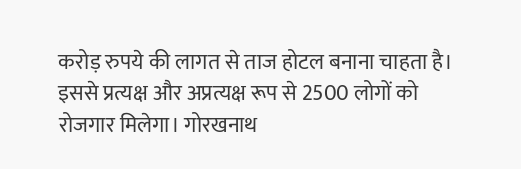करोड़ रुपये की लागत से ताज होटल बनाना चाहता है। इससे प्रत्यक्ष और अप्रत्यक्ष रूप से 2500 लोगों को रोजगार मिलेगा। गोरखनाथ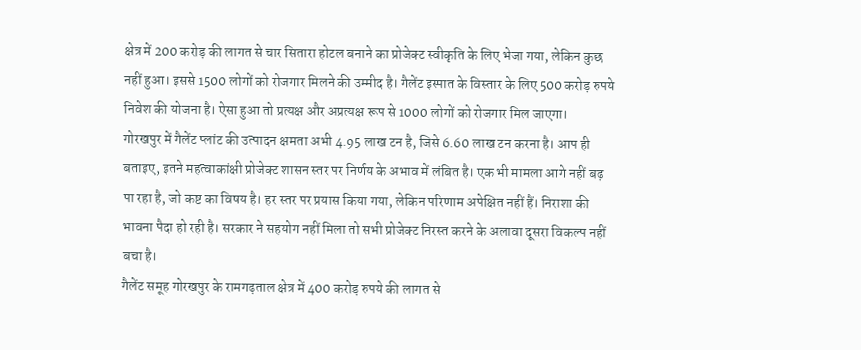क्षेत्र में 200 करोड़ की लागत से चार सितारा होटल बनाने का प्रोजेक्ट स्वीकृति के लिए भेजा गया, लेकिन कुछ नहीं हुआ। इससे 1500 लोगों को रोजगार मिलने की उम्मीद है। गैलेंट इस्पात के विस्तार के लिए 500 करोड़ रुपये निवेश की योजना है। ऐसा हुआ तो प्रत्यक्ष और अप्रत्यक्ष रूप से 1000 लोगों को रोजगार मिल जाएगा।
गोरखपुर में गैलेंट प्लांट की उत्पादन क्षमता अभी 4.95 लाख टन है, जिसे 6.60 लाख टन करना है। आप ही बताइए, इतने महत्वाकांक्षी प्रोजेक्ट शासन स्तर पर निर्णय के अभाव में लंबित है। एक भी मामला आगे नहीं बढ़ पा रहा है, जो कष्ट का विषय है। हर स्तर पर प्रयास किया गया, लेकिन परिणाम अपेक्षित नहीं हैं। निराशा की भावना पैदा हो रही है। सरकार ने सहयोग नहीं मिला तो सभी प्रोजेक्ट निरस्त करने के अलावा दूसरा विकल्प नहीं बचा है।
गैलेंट समूह गोरखपुर के रामगढ़ताल क्षेत्र में 400 करोड़ रुपये की लागत से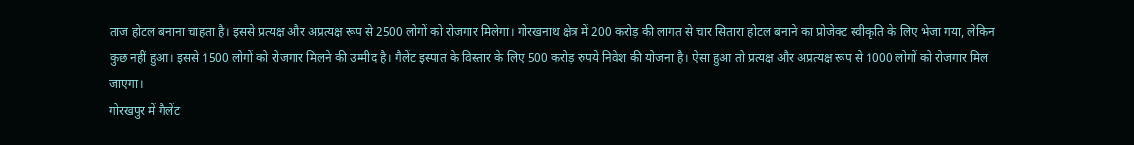ताज होटल बनाना चाहता है। इससे प्रत्यक्ष और अप्रत्यक्ष रूप से 2500 लोगों को रोजगार मिलेगा। गोरखनाथ क्षेत्र में 200 करोड़ की लागत से चार सितारा होटल बनाने का प्रोजेक्ट स्वीकृति के लिए भेजा गया, लेकिन कुछ नहीं हुआ। इससे 1500 लोगों को रोजगार मिलने की उम्मीद है। गैलेंट इस्पात के विस्तार के लिए 500 करोड़ रुपये निवेश की योजना है। ऐसा हुआ तो प्रत्यक्ष और अप्रत्यक्ष रूप से 1000 लोगों को रोजगार मिल जाएगा।
गोरखपुर में गैलेंट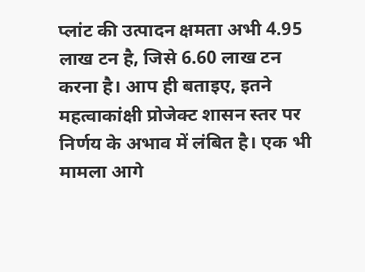प्लांट की उत्पादन क्षमता अभी 4.95 लाख टन है, जिसे 6.60 लाख टन करना है। आप ही बताइए, इतने महत्वाकांक्षी प्रोजेक्ट शासन स्तर पर निर्णय के अभाव में लंबित है। एक भी मामला आगे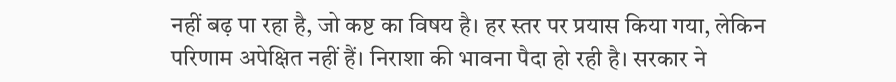नहीं बढ़ पा रहा है, जो कष्ट का विषय है। हर स्तर पर प्रयास किया गया, लेकिन परिणाम अपेक्षित नहीं हैं। निराशा की भावना पैदा हो रही है। सरकार ने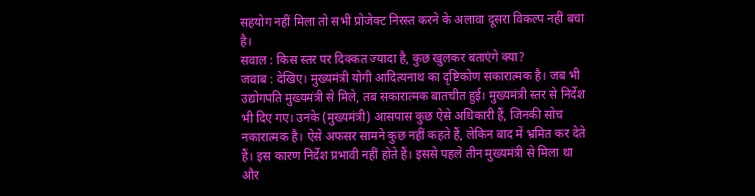सहयोग नहीं मिला तो सभी प्रोजेक्ट निरस्त करने के अलावा दूसरा विकल्प नहीं बचा है।
सवाल : किस स्तर पर दिक्कत ज्यादा है, कुछ खुलकर बताएंगे क्या?
जवाब : देखिए। मुख्यमंत्री योगी आदित्यनाथ का दृष्टिकोण सकारात्मक है। जब भी उद्योगपति मुख्यमंत्री से मिले, तब सकारात्मक बातचीत हुई। मुख्यमंत्री स्तर से निर्देश भी दिए गए। उनके (मुख्यमंत्री) आसपास कुछ ऐसे अधिकारी हैं, जिनकी सोच नकारात्मक है। ऐसे अफसर सामने कुछ नहीं कहते हैं, लेकिन बाद में भ्रमित कर देते हैं। इस कारण निर्देश प्रभावी नहीं होते हैं। इससे पहले तीन मुख्यमंत्री से मिला था और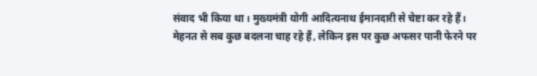संवाद भी किया था। मुख्यमंत्री योगी आदित्यनाथ ईमानदारी से चेष्टा कर रहे हैं।
मेहनत से सब कुछ बदलना चाह रहे हैं, लेकिन इस पर कुछ अफसर पानी फेरने पर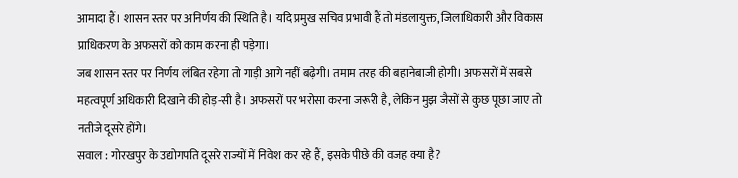आमादा हैं। शासन स्तर पर अनिर्णय की स्थिति है। यदि प्रमुख सचिव प्रभावी हैं तो मंडलायुक्त, जिलाधिकारी और विकास प्राधिकरण के अफसरों को काम करना ही पड़ेगा।
जब शासन स्तर पर निर्णय लंबित रहेगा तो गाड़ी आगे नहीं बढ़ेगी। तमाम तरह की बहानेबाजी होगी। अफसरों में सबसे महत्वपूर्ण अधिकारी दिखाने की होड़-सी है। अफसरों पर भरोसा करना जरूरी है, लेकिन मुझ जैसों से कुछ पूछा जाए तो नतीजे दूसरे होंगे।
सवाल : गोरखपुर के उद्योगपति दूसरे राज्यों में निवेश कर रहे हैं, इसके पीछे की वजह क्या है?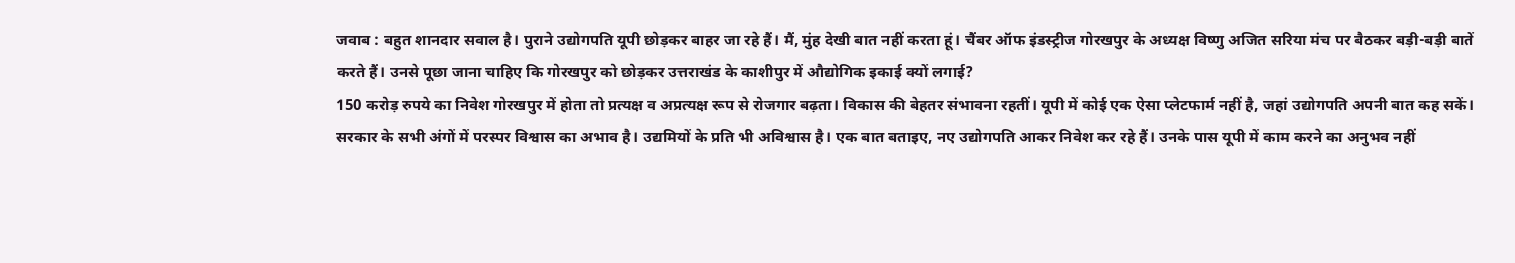जवाब : बहुत शानदार सवाल है। पुराने उद्योगपति यूपी छोड़कर बाहर जा रहे हैं। मैं, मुंह देखी बात नहीं करता हूं। चैंबर ऑफ इंडस्ट्रीज गोरखपुर के अध्यक्ष विष्णु अजित सरिया मंच पर बैठकर बड़ी-बड़ी बातें करते हैं। उनसे पूछा जाना चाहिए कि गोरखपुर को छोड़कर उत्तराखंड के काशीपुर में औद्योगिक इकाई क्यों लगाई?
150 करोड़ रुपये का निवेश गोरखपुर में होता तो प्रत्यक्ष व अप्रत्यक्ष रूप से रोजगार बढ़ता। विकास की बेहतर संभावना रहतीं। यूपी में कोई एक ऐसा प्लेटफार्म नहीं है, जहां उद्योगपति अपनी बात कह सकें। सरकार के सभी अंगों में परस्पर विश्वास का अभाव है। उद्यमियों के प्रति भी अविश्वास है। एक बात बताइए, नए उद्योगपति आकर निवेश कर रहे हैं। उनके पास यूपी में काम करने का अनुभव नहीं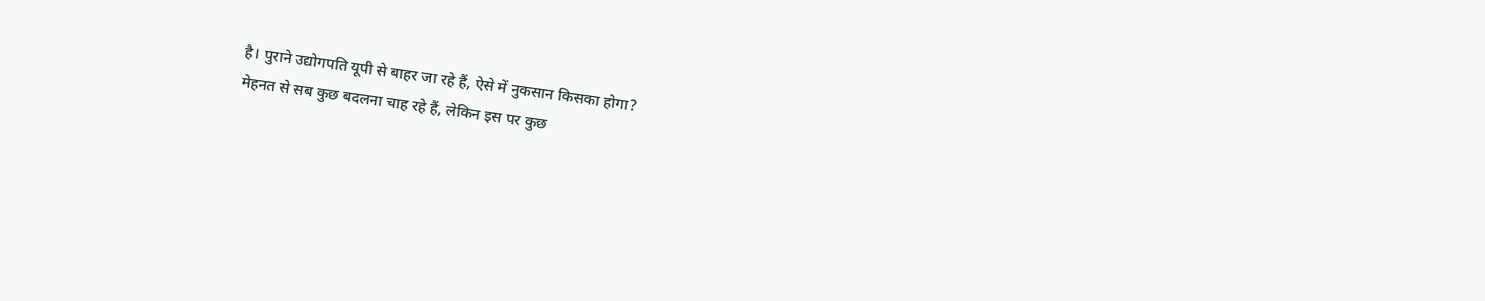है। पुराने उद्योगपति यूपी से बाहर जा रहे हैं, ऐसे में नुकसान किसका होगा?
मेहनत से सब कुछ बदलना चाह रहे हैं, लेकिन इस पर कुछ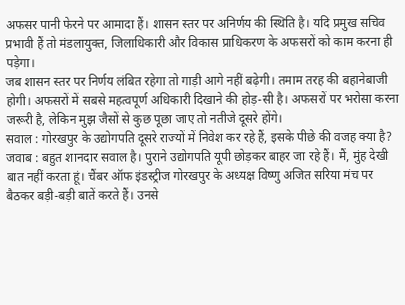अफसर पानी फेरने पर आमादा हैं। शासन स्तर पर अनिर्णय की स्थिति है। यदि प्रमुख सचिव प्रभावी हैं तो मंडलायुक्त, जिलाधिकारी और विकास प्राधिकरण के अफसरों को काम करना ही पड़ेगा।
जब शासन स्तर पर निर्णय लंबित रहेगा तो गाड़ी आगे नहीं बढ़ेगी। तमाम तरह की बहानेबाजी होगी। अफसरों में सबसे महत्वपूर्ण अधिकारी दिखाने की होड़-सी है। अफसरों पर भरोसा करना जरूरी है, लेकिन मुझ जैसों से कुछ पूछा जाए तो नतीजे दूसरे होंगे।
सवाल : गोरखपुर के उद्योगपति दूसरे राज्यों में निवेश कर रहे हैं, इसके पीछे की वजह क्या है?
जवाब : बहुत शानदार सवाल है। पुराने उद्योगपति यूपी छोड़कर बाहर जा रहे हैं। मैं, मुंह देखी बात नहीं करता हूं। चैंबर ऑफ इंडस्ट्रीज गोरखपुर के अध्यक्ष विष्णु अजित सरिया मंच पर बैठकर बड़ी-बड़ी बातें करते हैं। उनसे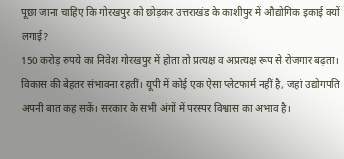पूछा जाना चाहिए कि गोरखपुर को छोड़कर उत्तराखंड के काशीपुर में औद्योगिक इकाई क्यों लगाई?
150 करोड़ रुपये का निवेश गोरखपुर में होता तो प्रत्यक्ष व अप्रत्यक्ष रूप से रोजगार बढ़ता। विकास की बेहतर संभावना रहतीं। यूपी में कोई एक ऐसा प्लेटफार्म नहीं है, जहां उद्योगपति अपनी बात कह सकें। सरकार के सभी अंगों में परस्पर विश्वास का अभाव है।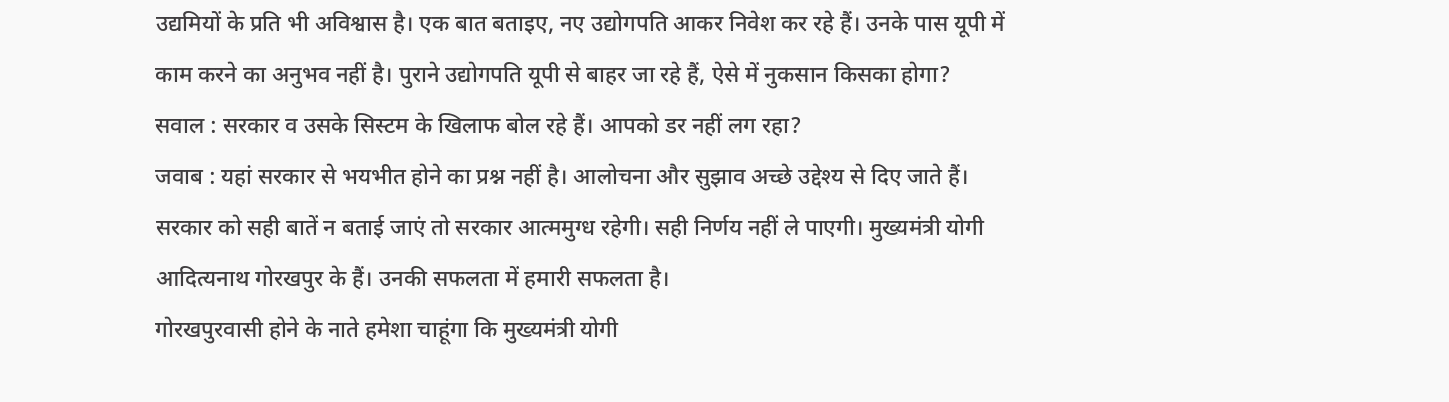उद्यमियों के प्रति भी अविश्वास है। एक बात बताइए, नए उद्योगपति आकर निवेश कर रहे हैं। उनके पास यूपी में काम करने का अनुभव नहीं है। पुराने उद्योगपति यूपी से बाहर जा रहे हैं, ऐसे में नुकसान किसका होगा?
सवाल : सरकार व उसके सिस्टम के खिलाफ बोल रहे हैं। आपको डर नहीं लग रहा?
जवाब : यहां सरकार से भयभीत होने का प्रश्न नहीं है। आलोचना और सुझाव अच्छे उद्देश्य से दिए जाते हैं। सरकार को सही बातें न बताई जाएं तो सरकार आत्ममुग्ध रहेगी। सही निर्णय नहीं ले पाएगी। मुख्यमंत्री योगी आदित्यनाथ गोरखपुर के हैं। उनकी सफलता में हमारी सफलता है।
गोरखपुरवासी होने के नाते हमेशा चाहूंगा कि मुख्यमंत्री योगी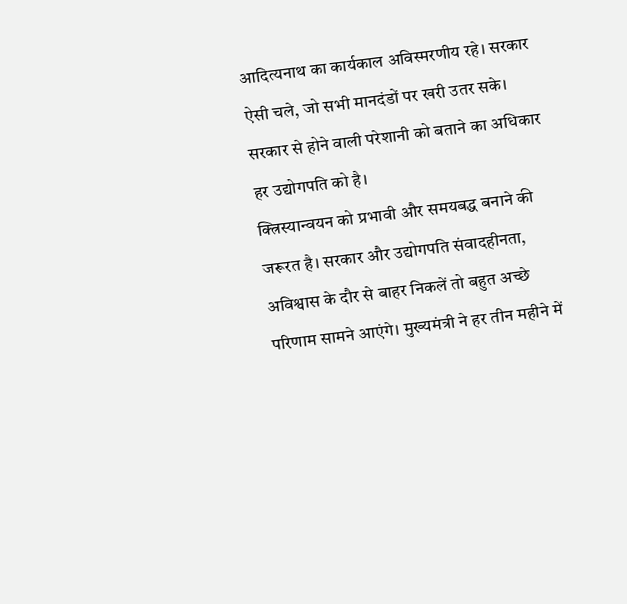आदित्यनाथ का कार्यकाल अविस्मरणीय रहे। सरकार ऐसी चले, जो सभी मानदंडों पर खरी उतर सके। सरकार से होने वाली परेशानी को बताने का अधिकार हर उद्योगपति को है।
क्त्रिस्यान्वयन को प्रभावी और समयबद्ध बनाने की जरूरत है। सरकार और उद्योगपति संवादहीनता, अविश्वास के दौर से बाहर निकलें तो बहुत अच्छे परिणाम सामने आएंगे। मुख्यमंत्री ने हर तीन महीने में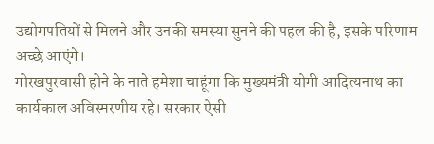उद्योगपतियों से मिलने और उनकी समस्या सुनने की पहल की है, इसके परिणाम अच्छे आएंगे।
गोरखपुरवासी होने के नाते हमेशा चाहूंगा कि मुख्यमंत्री योगी आदित्यनाथ का कार्यकाल अविस्मरणीय रहे। सरकार ऐसी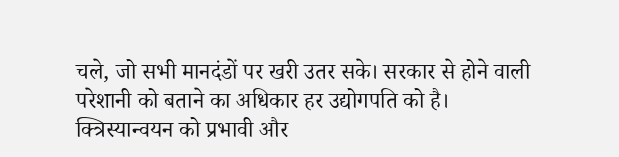चले, जो सभी मानदंडों पर खरी उतर सके। सरकार से होने वाली परेशानी को बताने का अधिकार हर उद्योगपति को है।
क्त्रिस्यान्वयन को प्रभावी और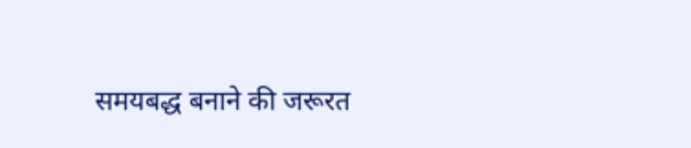समयबद्ध बनाने की जरूरत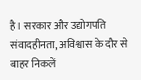है। सरकार और उद्योगपति संवादहीनता, अविश्वास के दौर से बाहर निकलें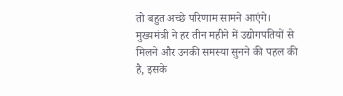तो बहुत अच्छे परिणाम सामने आएंगे। मुख्यमंत्री ने हर तीन महीने में उद्योगपतियों से मिलने और उनकी समस्या सुनने की पहल की है, इसके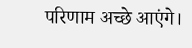परिणाम अच्छे आएंगे।